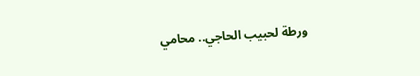ورطة لحبيب الحاجي.. محامي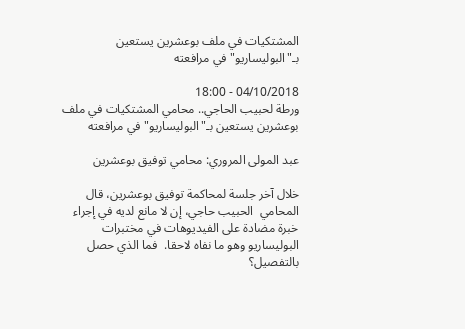المشتكيات في ملف بوعشرين يستعين بـ"البوليساريو" في مرافعته

04/10/2018 - 18:00
ورطة لحبيب الحاجي.. محامي المشتكيات في ملف بوعشرين يستعين بـ"البوليساريو" في مرافعته

عبد المولى المروري: محامي توفيق بوعشرين

خلال آخر جلسة لمحاكمة توفيق بوعشرين، قال المحامي  الحبيب حاجي، إن لا مانع لديه في إجراء خبرة مضادة على الفيديوهات في مختبرات البوليساريو وهو ما نفاه لاحقا.  فما الذي حصل بالتفصيل؟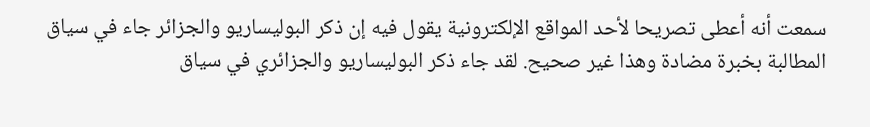سمعت أنه أعطى تصريحا لأحد المواقع الإلكترونية يقول فيه إن ذكر البوليساريو والجزائر جاء في سياق المطالبة بخبرة مضادة وهذا غير صحيح. لقد جاء ذكر البوليساريو والجزائري في سياق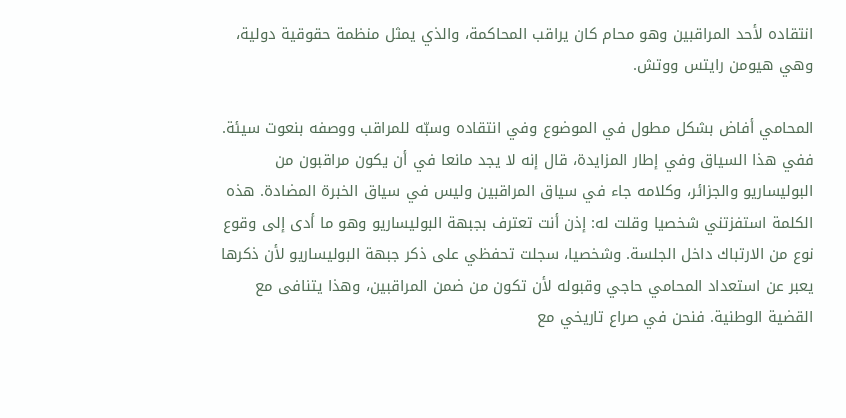انتقاده لأحد المراقبين وهو محام كان يراقب المحاكمة، والذي يمثل منظمة حقوقية دولية، وهي هيومن رايتس ووتش.

المحامي أفاض بشكل مطول في الموضوع وفي انتقاده وسبّه للمراقب ووصفه بنعوت سيئة. ففي هذا السياق وفي إطار المزايدة، قال إنه لا يجد مانعا في أن يكون مراقبون من البوليساريو والجزائر، وكلامه جاء في سياق المراقبين وليس في سياق الخبرة المضادة. هذه الكلمة استفزتني شخصيا وقلت له: إذن أنت تعترف بجبهة البوليساريو وهو ما أدى إلى وقوع نوع من الارتباك داخل الجلسة. وشخصيا، سجلت تحفظي على ذكر جبهة البوليساريو لأن ذكرها يعبر عن استعداد المحامي حاجي وقبوله لأن تكون من ضمن المراقبين، وهذا يتنافى مع القضية الوطنية. فنحن في صراع تاريخي مع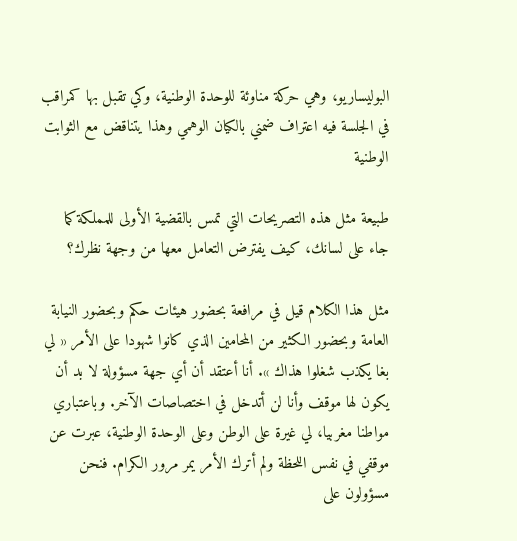البوليساريو، وهي حركة مناوئة للوحدة الوطنية، وكي تقبل بها كمراقب في الجلسة فيه اعتراف ضمني بالكيان الوهمي وهذا يتناقض مع الثوابت الوطنية

طبيعة مثل هذه التصريحات التي تمس بالقضية الأولى للمملكة كما جاء على لسانك، كيف يفترض التعامل معها من وجهة نظرك؟

مثل هذا الكلام قيل في مرافعة بحضور هيئات حكم وبحضور النيابة العامة وبحضور الكثير من المحامين الذي كانوا شهودا على الأمر « لي بغا يكذب شغلوا هذاك ». أنا أعتقد أن أي جهة مسؤولة لا بد أن يكون لها موقف وأنا لن أتدخل في اختصاصات الآخر. وباعتباري مواطنا مغربيا، لي غيرة على الوطن وعلى الوحدة الوطنية، عبرت عن موقفي في نفس اللحظة ولم أترك الأمر يمر مرور الكرام. فنحن مسؤولون على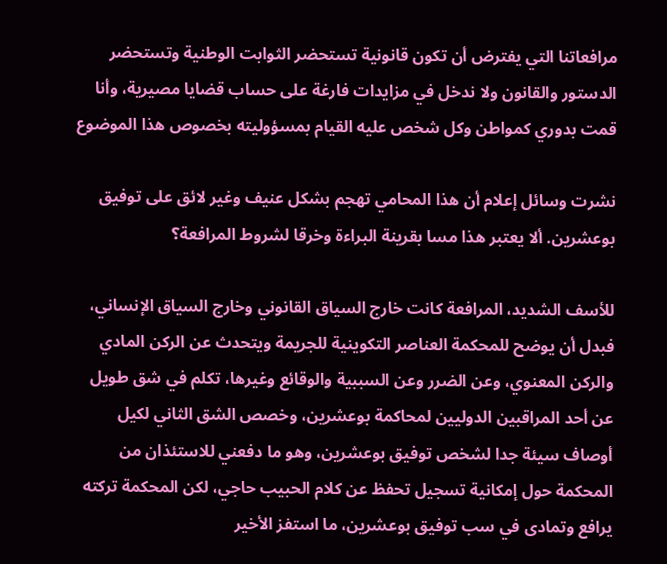مرافعاتنا التي يفترض أن تكون قانونية تستحضر الثوابت الوطنية وتستحضر الدستور والقانون ولا ندخل في مزايدات فارغة على حساب قضايا مصيرية، وأنا قمت بدوري كمواطن وكل شخص عليه القيام بمسؤوليته بخصوص هذا الموضوع

نشرت وسائل إعلام أن هذا المحامي تهجم بشكل عنيف وغير لائق على توفيق بوعشرين. ألا يعتبر هذا مسا بقرينة البراءة وخرقا لشروط المرافعة؟

للأسف الشديد، المرافعة كانت خارج السياق القانوني وخارج السياق الإنساني، فبدل أن يوضح للمحكمة العناصر التكوينية للجريمة ويتحدث عن الركن المادي والركن المعنوي، وعن الضرر وعن السببية والوقائع وغيرها، تكلم في شق طويل عن أحد المراقبين الدوليين لمحاكمة بوعشرين، وخصص الشق الثاني لكيل أوصاف سيئة جدا لشخص توفيق بوعشرين، وهو ما دفعني للاستئذان من المحكمة حول إمكانية تسجيل تحفظ عن كلام الحبيب حاجي، لكن المحكمة تركته يرافع وتمادى في سب توفيق بوعشرين، ما استفز الأخير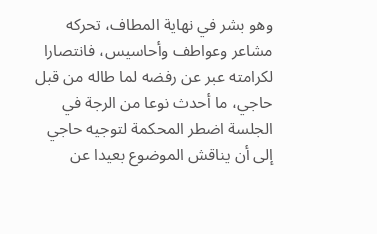وهو بشر في نهاية المطاف، تحركه مشاعر وعواطف وأحاسيس، فانتصارا لكرامته عبر عن رفضه لما طاله من قبل  حاجي، ما أحدث نوعا من الرجة في الجلسة اضطر المحكمة لتوجيه حاجي إلى أن يناقش الموضوع بعيدا عن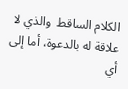الكلام الساقط  والذي لا علاقة له بالدعوة، أما إلى أي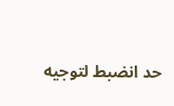حد انضبط لتوجيه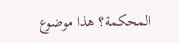المحكمة؟ هذا موضوع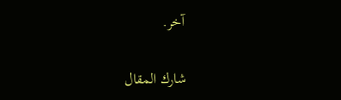آخر.

شارك المقال